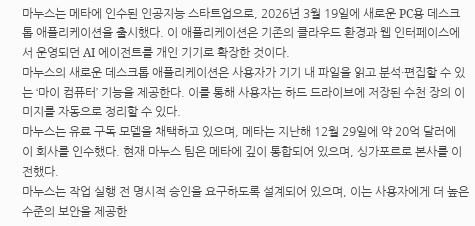마누스는 메타에 인수된 인공지능 스타트업으로, 2026년 3월 19일에 새로운 PC용 데스크톱 애플리케이션을 출시했다. 이 애플리케이션은 기존의 클라우드 환경과 웹 인터페이스에서 운영되던 AI 에이전트를 개인 기기로 확장한 것이다.
마누스의 새로운 데스크톱 애플리케이션은 사용자가 기기 내 파일을 읽고 분석·편집할 수 있는 ‘마이 컴퓨터’ 기능을 제공한다. 이를 통해 사용자는 하드 드라이브에 저장된 수천 장의 이미지를 자동으로 정리할 수 있다.
마누스는 유료 구독 모델을 채택하고 있으며, 메타는 지난해 12월 29일에 약 20억 달러에 이 회사를 인수했다. 현재 마누스 팀은 메타에 깊이 통합되어 있으며, 싱가포르로 본사를 이전했다.
마누스는 작업 실행 전 명시적 승인을 요구하도록 설계되어 있으며, 이는 사용자에게 더 높은 수준의 보안을 제공한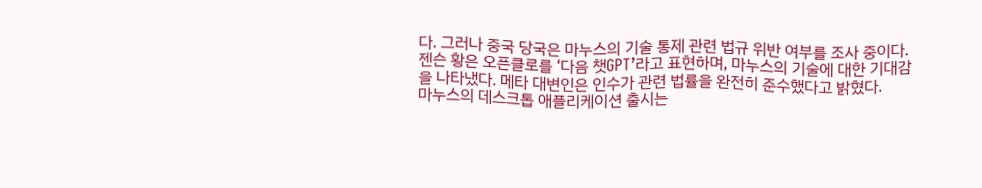다. 그러나 중국 당국은 마누스의 기술 통제 관련 법규 위반 여부를 조사 중이다.
젠슨 황은 오픈클로를 ‘다음 챗GPT’라고 표현하며, 마누스의 기술에 대한 기대감을 나타냈다. 메타 대변인은 인수가 관련 법률을 완전히 준수했다고 밝혔다.
마누스의 데스크톱 애플리케이션 출시는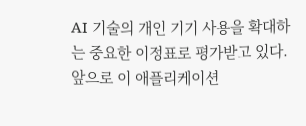AI 기술의 개인 기기 사용을 확대하는 중요한 이정표로 평가받고 있다. 앞으로 이 애플리케이션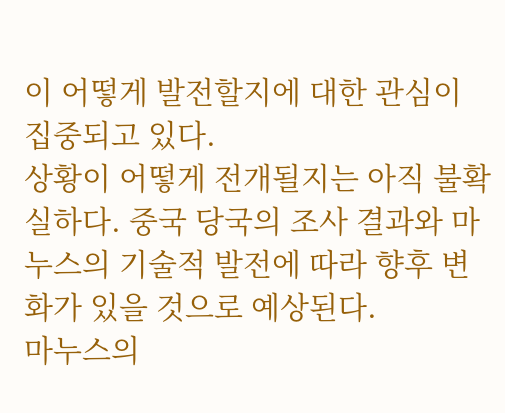이 어떻게 발전할지에 대한 관심이 집중되고 있다.
상황이 어떻게 전개될지는 아직 불확실하다. 중국 당국의 조사 결과와 마누스의 기술적 발전에 따라 향후 변화가 있을 것으로 예상된다.
마누스의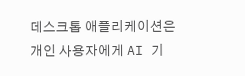데스크톱 애플리케이션은 개인 사용자에게 AI 기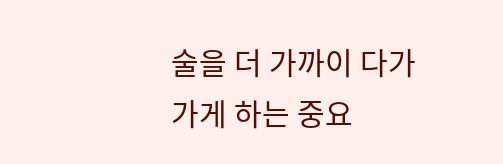술을 더 가까이 다가가게 하는 중요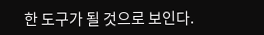한 도구가 될 것으로 보인다.